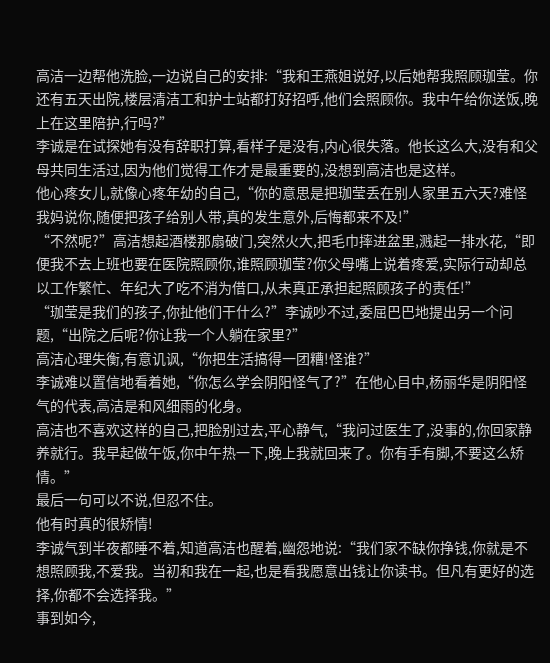高洁一边帮他洗脸,一边说自己的安排:“我和王燕姐说好,以后她帮我照顾珈莹。你还有五天出院,楼层清洁工和护士站都打好招呼,他们会照顾你。我中午给你送饭,晚上在这里陪护,行吗?”
李诚是在试探她有没有辞职打算,看样子是没有,内心很失落。他长这么大,没有和父母共同生活过,因为他们觉得工作才是最重要的,没想到高洁也是这样。
他心疼女儿,就像心疼年幼的自己,“你的意思是把珈莹丢在别人家里五六天?难怪我妈说你,随便把孩子给别人带,真的发生意外,后悔都来不及!”
“不然呢?”高洁想起酒楼那扇破门,突然火大,把毛巾摔进盆里,溅起一排水花,“即便我不去上班也要在医院照顾你,谁照顾珈莹?你父母嘴上说着疼爱,实际行动却总以工作繁忙、年纪大了吃不消为借口,从未真正承担起照顾孩子的责任!”
“珈莹是我们的孩子,你扯他们干什么?”李诚吵不过,委屈巴巴地提出另一个问题,“出院之后呢?你让我一个人躺在家里?”
高洁心理失衡,有意讥讽,“你把生活搞得一团糟!怪谁?”
李诚难以置信地看着她,“你怎么学会阴阳怪气了?”在他心目中,杨丽华是阴阳怪气的代表,高洁是和风细雨的化身。
高洁也不喜欢这样的自己,把脸别过去,平心静气,“我问过医生了,没事的,你回家静养就行。我早起做午饭,你中午热一下,晚上我就回来了。你有手有脚,不要这么矫情。”
最后一句可以不说,但忍不住。
他有时真的很矫情!
李诚气到半夜都睡不着,知道高洁也醒着,幽怨地说:“我们家不缺你挣钱,你就是不想照顾我,不爱我。当初和我在一起,也是看我愿意出钱让你读书。但凡有更好的选择,你都不会选择我。”
事到如今,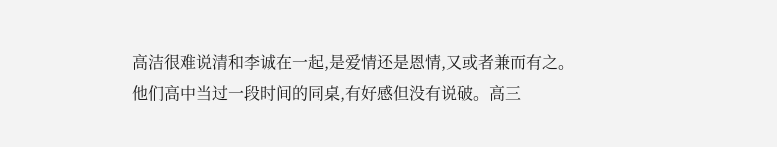高洁很难说清和李诚在一起,是爱情还是恩情,又或者兼而有之。
他们高中当过一段时间的同桌,有好感但没有说破。高三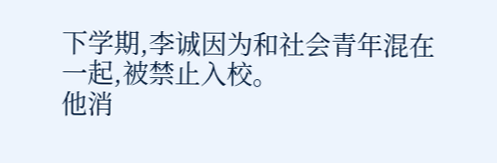下学期,李诚因为和社会青年混在一起,被禁止入校。
他消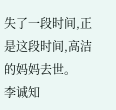失了一段时间,正是这段时间,高洁的妈妈去世。
李诚知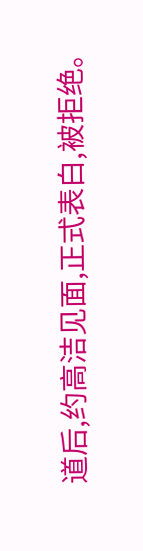道后,约高洁见面,正式表白,被拒绝。